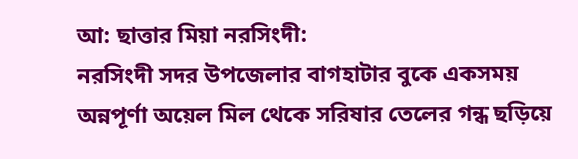আ: ছাত্তার মিয়া নরসিংদী:
নরসিংদী সদর উপজেলার বাগহাটার বুকে একসময় অন্নপূর্ণা অয়েল মিল থেকে সরিষার তেলের গন্ধ ছড়িয়ে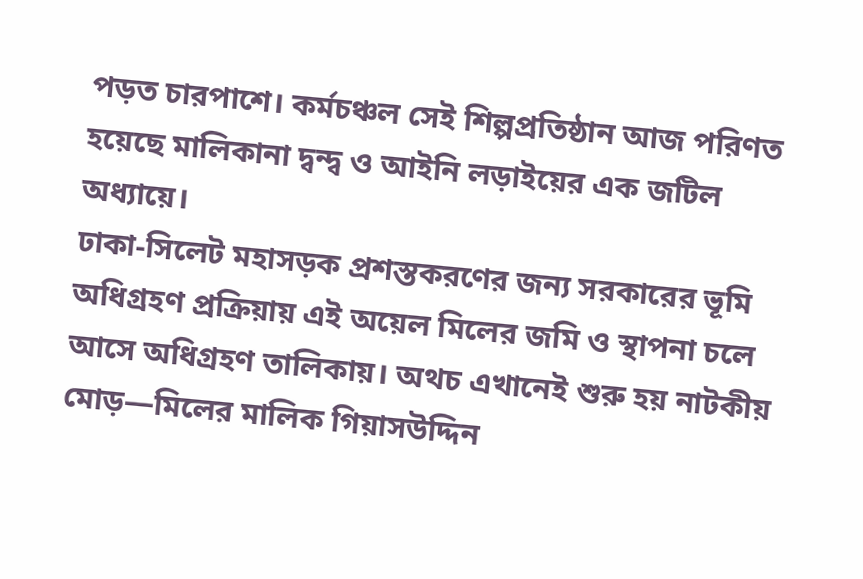পড়ত চারপাশে। কর্মচঞ্চল সেই শিল্পপ্রতিষ্ঠান আজ পরিণত হয়েছে মালিকানা দ্বন্দ্ব ও আইনি লড়াইয়ের এক জটিল অধ্যায়ে।
ঢাকা-সিলেট মহাসড়ক প্রশস্তকরণের জন্য সরকারের ভূমি অধিগ্রহণ প্রক্রিয়ায় এই অয়েল মিলের জমি ও স্থাপনা চলে আসে অধিগ্রহণ তালিকায়। অথচ এখানেই শুরু হয় নাটকীয় মোড়—মিলের মালিক গিয়াসউদ্দিন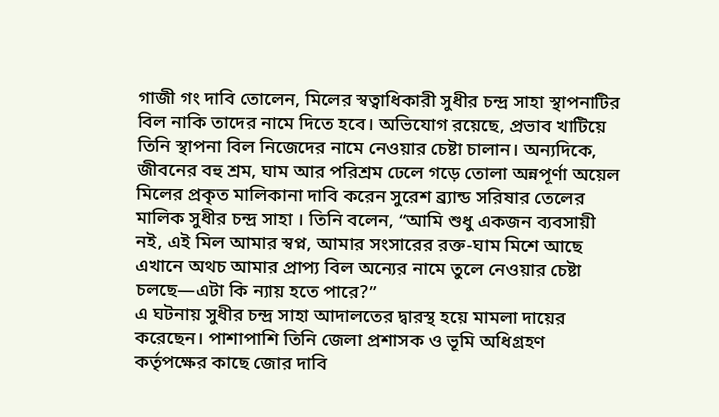গাজী গং দাবি তোলেন, মিলের স্বত্বাধিকারী সুধীর চন্দ্র সাহা স্থাপনাটির বিল নাকি তাদের নামে দিতে হবে। অভিযোগ রয়েছে, প্রভাব খাটিয়ে তিনি স্থাপনা বিল নিজেদের নামে নেওয়ার চেষ্টা চালান। অন্যদিকে, জীবনের বহু শ্রম, ঘাম আর পরিশ্রম ঢেলে গড়ে তোলা অন্নপূর্ণা অয়েল মিলের প্রকৃত মালিকানা দাবি করেন সুরেশ ব্র্যান্ড সরিষার তেলের মালিক সুধীর চন্দ্র সাহা । তিনি বলেন, “আমি শুধু একজন ব্যবসায়ী নই, এই মিল আমার স্বপ্ন, আমার সংসারের রক্ত-ঘাম মিশে আছে এখানে অথচ আমার প্রাপ্য বিল অন্যের নামে তুলে নেওয়ার চেষ্টা চলছে—এটা কি ন্যায় হতে পারে?”
এ ঘটনায় সুধীর চন্দ্র সাহা আদালতের দ্বারস্থ হয়ে মামলা দায়ের করেছেন। পাশাপাশি তিনি জেলা প্রশাসক ও ভূমি অধিগ্রহণ কর্তৃপক্ষের কাছে জোর দাবি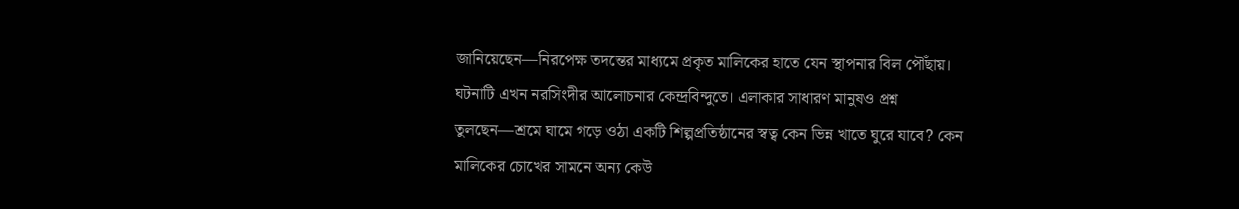জানিয়েছেন—নিরপেক্ষ তদন্তের মাধ্যমে প্রকৃত মালিকের হাতে যেন স্থাপনার বিল পৌঁছায়।
ঘটনাটি এখন নরসিংদীর আলোচনার কেন্দ্রবিন্দুতে। এলাকার সাধারণ মানুষও প্রশ্ন তুলছেন—শ্রমে ঘামে গড়ে ওঠা একটি শিল্পপ্রতিষ্ঠানের স্বত্ব কেন ভিন্ন খাতে ঘুরে যাবে? কেন মালিকের চোখের সামনে অন্য কেউ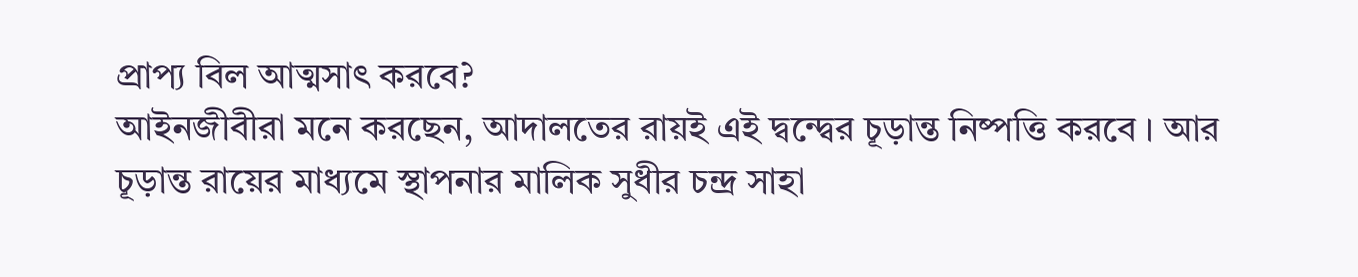প্রাপ্য বিল আত্মসাৎ করবে?
আইনজীবীরা মনে করছেন, আদালতের রায়ই এই দ্বন্দ্বের চূড়ান্ত নিষ্পত্তি করবে । আর চূড়ান্ত রায়ের মাধ্যমে স্থাপনার মালিক সুধীর চন্দ্র সাহা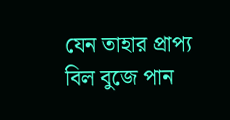যেন তাহার প্রাপ্য বিল বুজে পান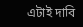এটাই দাবি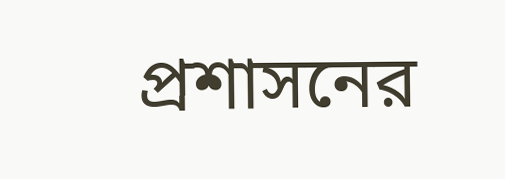প্রশাসনের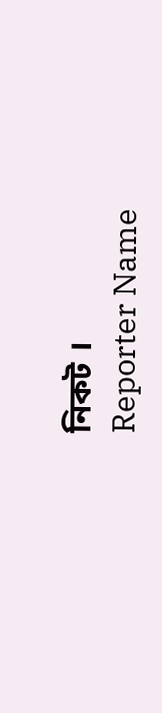নিকট ।
Reporter Name